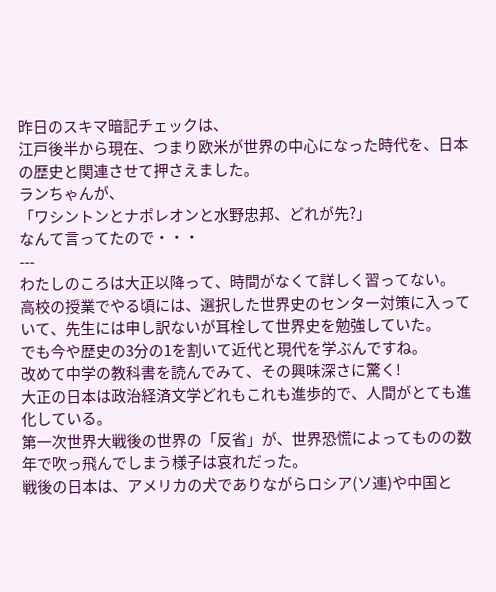昨日のスキマ暗記チェックは、
江戸後半から現在、つまり欧米が世界の中心になった時代を、日本の歴史と関連させて押さえました。
ランちゃんが、
「ワシントンとナポレオンと水野忠邦、どれが先?」
なんて言ってたので・・・
---
わたしのころは大正以降って、時間がなくて詳しく習ってない。
高校の授業でやる頃には、選択した世界史のセンター対策に入っていて、先生には申し訳ないが耳栓して世界史を勉強していた。
でも今や歴史の3分の1を割いて近代と現代を学ぶんですね。
改めて中学の教科書を読んでみて、その興味深さに驚く!
大正の日本は政治経済文学どれもこれも進歩的で、人間がとても進化している。
第一次世界大戦後の世界の「反省」が、世界恐慌によってものの数年で吹っ飛んでしまう様子は哀れだった。
戦後の日本は、アメリカの犬でありながらロシア(ソ連)や中国と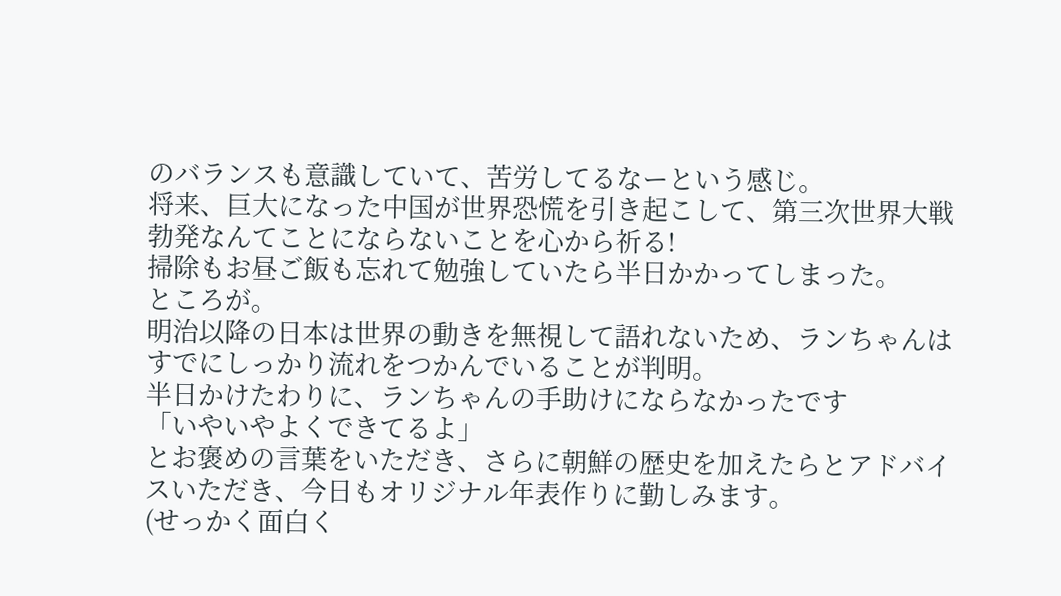のバランスも意識していて、苦労してるなーという感じ。
将来、巨大になった中国が世界恐慌を引き起こして、第三次世界大戦勃発なんてことにならないことを心から祈る!
掃除もお昼ご飯も忘れて勉強していたら半日かかってしまった。
ところが。
明治以降の日本は世界の動きを無視して語れないため、ランちゃんはすでにしっかり流れをつかんでいることが判明。
半日かけたわりに、ランちゃんの手助けにならなかったです
「いやいやよくできてるよ」
とお褒めの言葉をいただき、さらに朝鮮の歴史を加えたらとアドバイスいただき、今日もオリジナル年表作りに勤しみます。
(せっかく面白く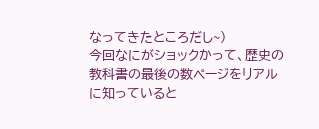なってきたところだし~)
今回なにがショックかって、歴史の教科書の最後の数ページをリアルに知っていると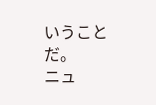いうことだ。
ニュ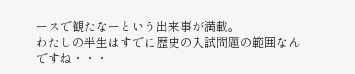ースで観たなーという出来事が満載。
わたしの半生はすでに歴史の入試問題の範囲なんですね・・・